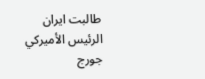طالبت ايران الرئيس الأميركي جورج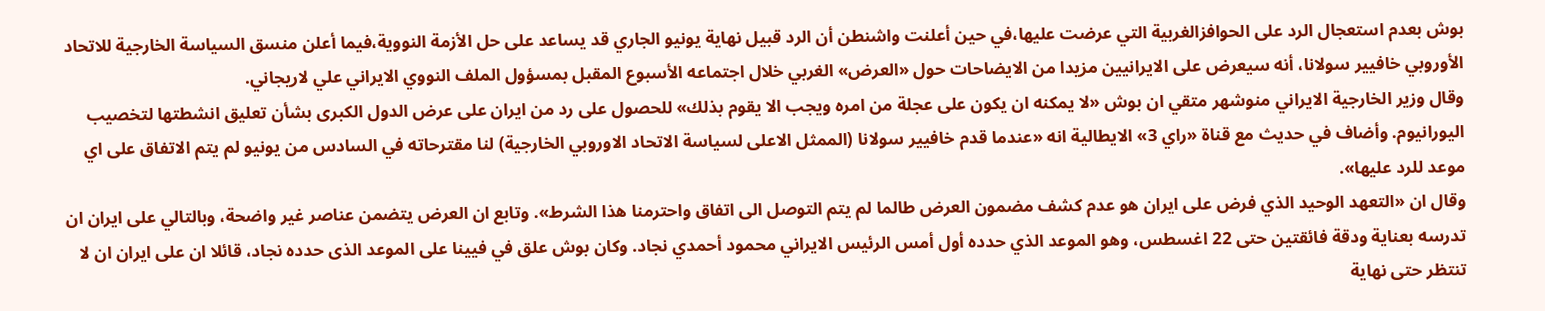بوش بعدم استعجال الرد على الحوافزالغربية التي عرضت عليها،في حين أعلنت واشنطن أن الرد قبيل نهاية يونيو الجاري قد يساعد على حل الأزمة النووية،فيما أعلن منسق السياسة الخارجية للاتحاد الأوروبي خافيير سولانا، أنه سيعرض على الايرانيين مزيدا من الايضاحات حول «العرض» الغربي خلال اجتماعه الأسبوع المقبل بمسؤول الملف النووي الايراني علي لاريجاني.
وقال وزير الخارجية الايراني منوشهر متقي ان بوش «لا يمكنه ان يكون على عجلة من امره ويجب الا يقوم بذلك» للحصول على رد من ايران على عرض الدول الكبرى بشأن تعليق انشطتها لتخصيب اليورانيوم. وأضاف في حديث مع قناة «راي 3» الايطالية انه «عندما قدم خافيير سولانا (الممثل الاعلى لسياسة الاتحاد الاوروبي الخارجية) لنا مقترحاته في السادس من يونيو لم يتم الاتفاق على اي موعد للرد عليها».
وقال ان «التعهد الوحيد الذي فرض على ايران هو عدم كشف مضمون العرض طالما لم يتم التوصل الى اتفاق واحترمنا هذا الشرط». وتابع ان العرض يتضمن عناصر غير واضحة، وبالتالي على ايران ان تدرسه بعناية ودقة فائقتين حتى 22 اغسطس، وهو الموعد الذي حدده أول أمس الرئيس الايراني محمود أحمدي نجاد. وكان بوش علق في فيينا على الموعد الذى حدده نجاد، قائلا ان على ايران ان لا تنتظر حتى نهاية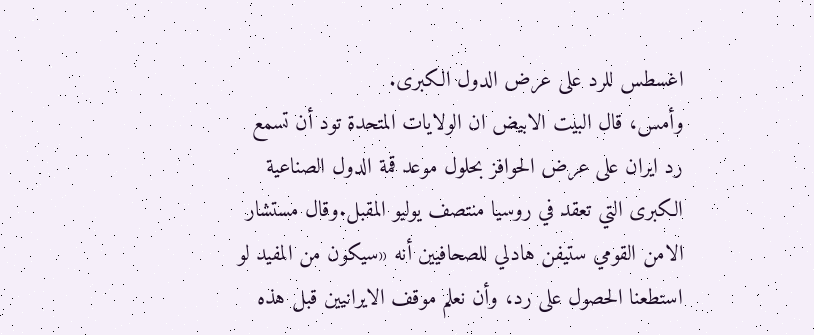اغسطس للرد على عرض الدول الكبرى.
وأمس، قال البيت الابيض ان الولايات المتحدة تود أن تسمع رد ايران على عرض الحوافز بحلول موعد قمة الدول الصناعية الكبرى التي تعقد في روسيا منتصف يوليو المقبل.وقال مستشار الامن القومي ستيفن هادلي للصحافيين أنه «سيكون من المفيد لو استطعنا الحصول على رد، وأن نعلم موقف الايرانيين قبل هذه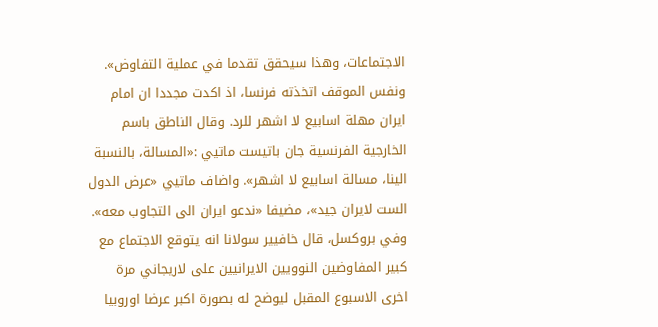الاجتماعات، وهذا سيحقق تقدما في عملية التفاوض».
ونفس الموقف اتخذته فرنسا، اذ اكدت مجددا ان امام ايران مهلة اسابيع لا اشهر للرد. وقال الناطق باسم الخارجية الفرنسية جان باتيست ماتيي :«المسالة، بالنسبة الينا، مسالة اسابيع لا اشهر». واضاف ماتيي «عرض الدول الست لايران جيد»، مضيفا «ندعو ايران الى التجاوب معه».
وفي بروكسل، قال خافيير سولانا انه يتوقع الاجتماع مع كبير المفاوضين النوويين الايرانيين على لاريجاني مرة اخرى الاسبوع المقبل ليوضح له بصورة اكبر عرضا اوروبيا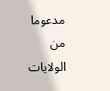مدعوما من الولايات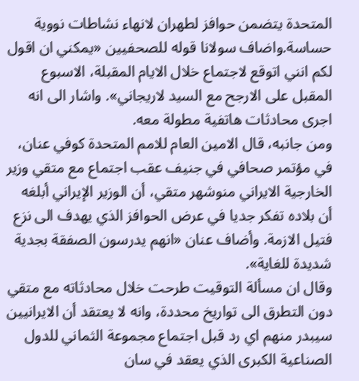المتحدة يتضمن حوافز لطهران لانهاء نشاطات نووية حساسة.واضاف سولانا قوله للصحفيين «يمكني ان اقول لكم انني اتوقع لاجتماع خلال الايام المقبلة، الاسبوع المقبل على الارجح مع السيد لاريجاني». واشار الى انه اجرى محادثات هاتفية مطولة معه.
ومن جانبه، قال الامين العام للامم المتحدة كوفي عنان، في مؤتمر صحافي في جنيف عقب اجتماع مع متقي وزير الخارجية الايراني منوشهر متقي، أن الوزير الإيراني أبلغه أن بلاده تفكر جديا في عرض الحوافز الذي يهدف الى نزع فتيل الازمة. وأضاف عنان «انهم يدرسون الصفقة بجدية شديدة للغاية».
وقال ان مسألة التوقيت طرحت خلال محادثاته مع متقي دون التطرق الى تواريخ محددة، وانه لا يعتقد أن الايرانيين سيبدر منهم اي رد قبل اجتماع مجموعة الثماني للدول الصناعية الكبرى الذي يعقد في سان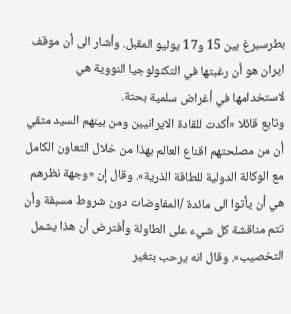بطرسبرغ بين 15 و17 يوليو المقبل. وأشار الى أن موقف ايران هو أن رغبتها في التكنولوجيا النووية هي لاستخدامها في أغراض سلمية بحتة.
وتابع قائلا «أكدت للقادة الايرانيين ومن بينهم السيد متقي أن من مصلحتهم اقناع العالم بهذا من خلال التعاون الكامل مع الوكالة الدولية للطاقة الذرية». وقال إن «وجهة نظرهم هي أن يأتوا الى مائدة /المفاوضات دون شروط مسبقة وأن تتم مناقشة كل شيء على الطاولة وأفترض أن هذا يشمل التخصيب». وقال انه يرحب بتغير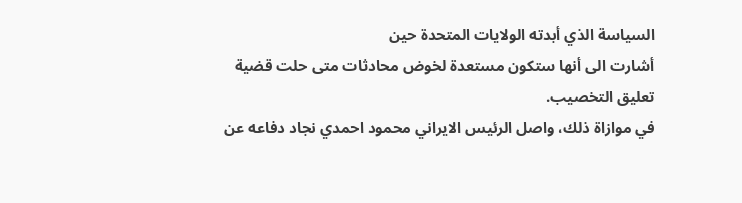السياسة الذي أبدته الولايات المتحدة حين
أشارت الى أنها ستكون مستعدة لخوض محادثات متى حلت قضية تعليق التخصيب.
في موازاة ذلك، واصل الرئيس الايراني محمود احمدي نجاد دفاعه عن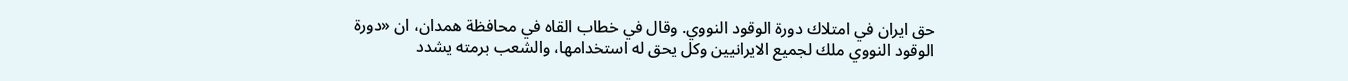حق ايران في امتلاك دورة الوقود النووي. وقال في خطاب القاه في محافظة همدان، ان «دورة الوقود النووي ملك لجميع الايرانيين وكل يحق له استخدامها، والشعب برمته يشدد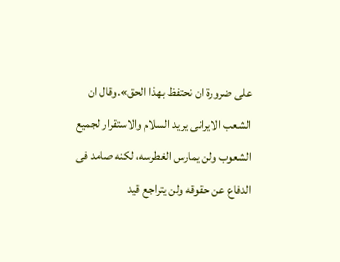على ضرورة ان نحتفظ بهذا الحق».وقال ان الشعب الايرانى يريد السلام والاستقرار لجميع الشعوب ولن يمارس الغطرسه، لكنه صامد فى الدفاع عن حقوقه ولن يتراجع قيد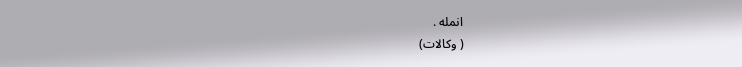انمله .
( وكالات)